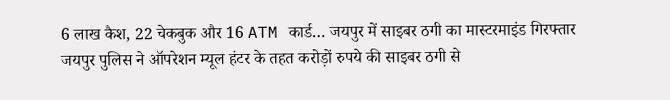6 लाख कैश, 22 चेकबुक और 16 ATM कार्ड… जयपुर में साइबर ठगी का मास्टरमाइंड गिरफ्तार
जयपुर पुलिस ने ऑपरेशन म्यूल हंटर के तहत करोड़ों रुपये की साइबर ठगी से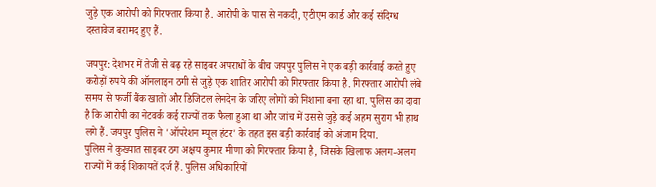जुड़े एक आरोपी को गिरफ्तार किया है. आरोपी के पास से नकदी, एटीएम कार्ड और कई संदिग्ध दस्तावेज बरामद हुए हैं.

जयपुर: देशभर में तेजी से बढ़ रहे साइबर अपराधों के बीच जयपुर पुलिस ने एक बड़ी कार्रवाई करते हुए करोड़ों रुपये की ऑनलाइन ठगी से जुड़े एक शातिर आरोपी को गिरफ्तार किया है. गिरफ्तार आरोपी लंबे समय से फर्जी बैंक खातों और डिजिटल लेनदेन के जरिए लोगों को निशाना बना रहा था. पुलिस का दावा है कि आरोपी का नेटवर्क कई राज्यों तक फैला हुआ था और जांच में उससे जुड़े कई अहम सुराग भी हाथ लगे हैं. जयपुर पुलिस ने 'ऑपरेशन म्यूल हंटर' के तहत इस बड़ी कार्रवाई को अंजाम दिया.
पुलिस ने कुख्यात साइबर ठग अक्षय कुमार मीणा को गिरफ्तार किया है, जिसके खिलाफ अलग-अलग राज्यों में कई शिकायतें दर्ज हैं. पुलिस अधिकारियों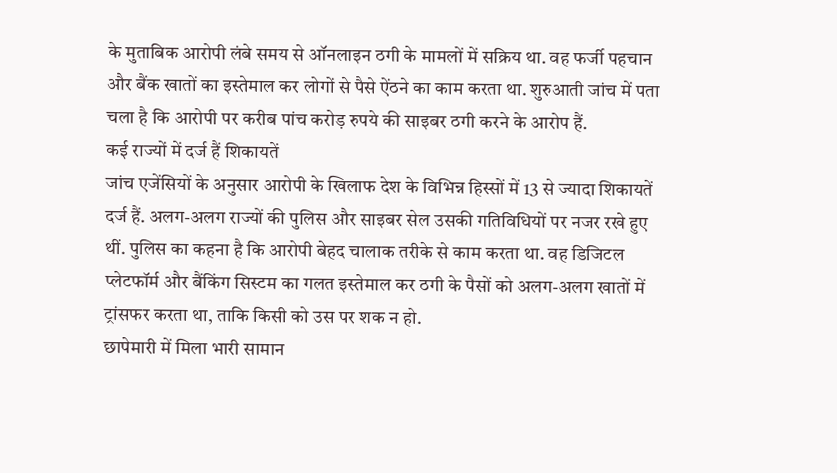के मुताबिक आरोपी लंबे समय से ऑनलाइन ठगी के मामलों में सक्रिय था. वह फर्जी पहचान और बैंक खातों का इस्तेमाल कर लोगों से पैसे ऐंठने का काम करता था. शुरुआती जांच में पता चला है कि आरोपी पर करीब पांच करोड़ रुपये की साइबर ठगी करने के आरोप हैं.
कई राज्यों में दर्ज हैं शिकायतें
जांच एजेंसियों के अनुसार आरोपी के खिलाफ देश के विभिन्न हिस्सों में 13 से ज्यादा शिकायतें दर्ज हैं. अलग-अलग राज्यों की पुलिस और साइबर सेल उसकी गतिविधियों पर नजर रखे हुए थीं. पुलिस का कहना है कि आरोपी बेहद चालाक तरीके से काम करता था. वह डिजिटल प्लेटफॉर्म और बैंकिंग सिस्टम का गलत इस्तेमाल कर ठगी के पैसों को अलग-अलग खातों में ट्रांसफर करता था, ताकि किसी को उस पर शक न हो.
छापेमारी में मिला भारी सामान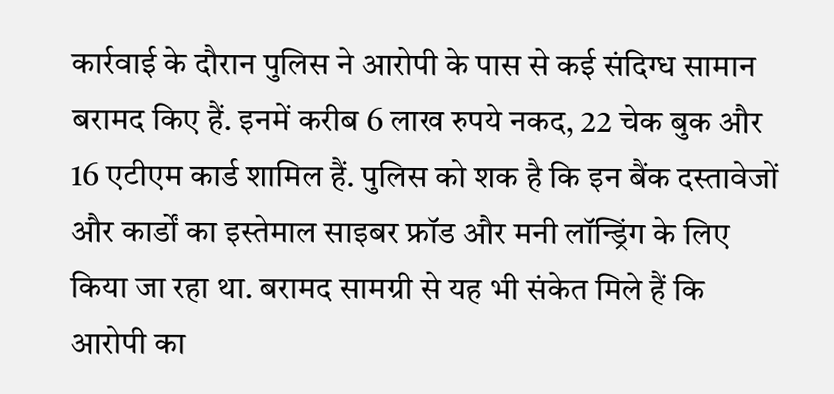कार्रवाई के दौरान पुलिस ने आरोपी के पास से कई संदिग्ध सामान बरामद किए हैं. इनमें करीब 6 लाख रुपये नकद, 22 चेक बुक और 16 एटीएम कार्ड शामिल हैं. पुलिस को शक है कि इन बैंक दस्तावेजों और कार्डों का इस्तेमाल साइबर फ्रॉड और मनी लॉन्ड्रिंग के लिए किया जा रहा था. बरामद सामग्री से यह भी संकेत मिले हैं कि आरोपी का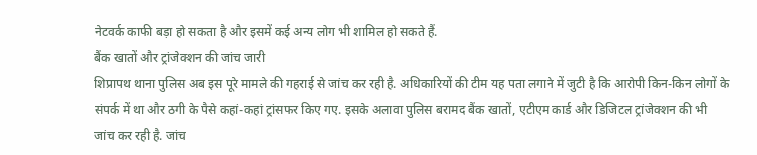नेटवर्क काफी बड़ा हो सकता है और इसमें कई अन्य लोग भी शामिल हो सकते हैं.
बैंक खातों और ट्रांजेक्शन की जांच जारी
शिप्रापथ थाना पुलिस अब इस पूरे मामले की गहराई से जांच कर रही है. अधिकारियों की टीम यह पता लगाने में जुटी है कि आरोपी किन-किन लोगों के संपर्क में था और ठगी के पैसे कहां-कहां ट्रांसफर किए गए. इसके अलावा पुलिस बरामद बैंक खातों, एटीएम कार्ड और डिजिटल ट्रांजेक्शन की भी जांच कर रही है. जांच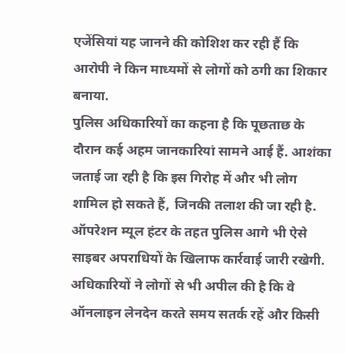एजेंसियां यह जानने की कोशिश कर रही हैं कि आरोपी ने किन माध्यमों से लोगों को ठगी का शिकार बनाया.
पुलिस अधिकारियों का कहना है कि पूछताछ के दौरान कई अहम जानकारियां सामने आई हैं. आशंका जताई जा रही है कि इस गिरोह में और भी लोग शामिल हो सकते हैं, जिनकी तलाश की जा रही है. ऑपरेशन म्यूल हंटर के तहत पुलिस आगे भी ऐसे साइबर अपराधियों के खिलाफ कार्रवाई जारी रखेगी. अधिकारियों ने लोगों से भी अपील की है कि वे ऑनलाइन लेनदेन करते समय सतर्क रहें और किसी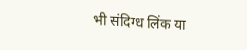भी संदिग्ध लिंक या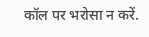कॉल पर भरोसा न करें.